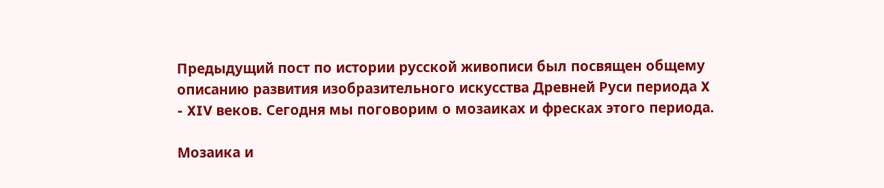Предыдущий пост по истории русской живописи был посвящен общему описанию развития изобразительного искусства Древней Руси периода X - XIV веков. Сегодня мы поговорим о мозаиках и фресках этого периода.

Мозаика и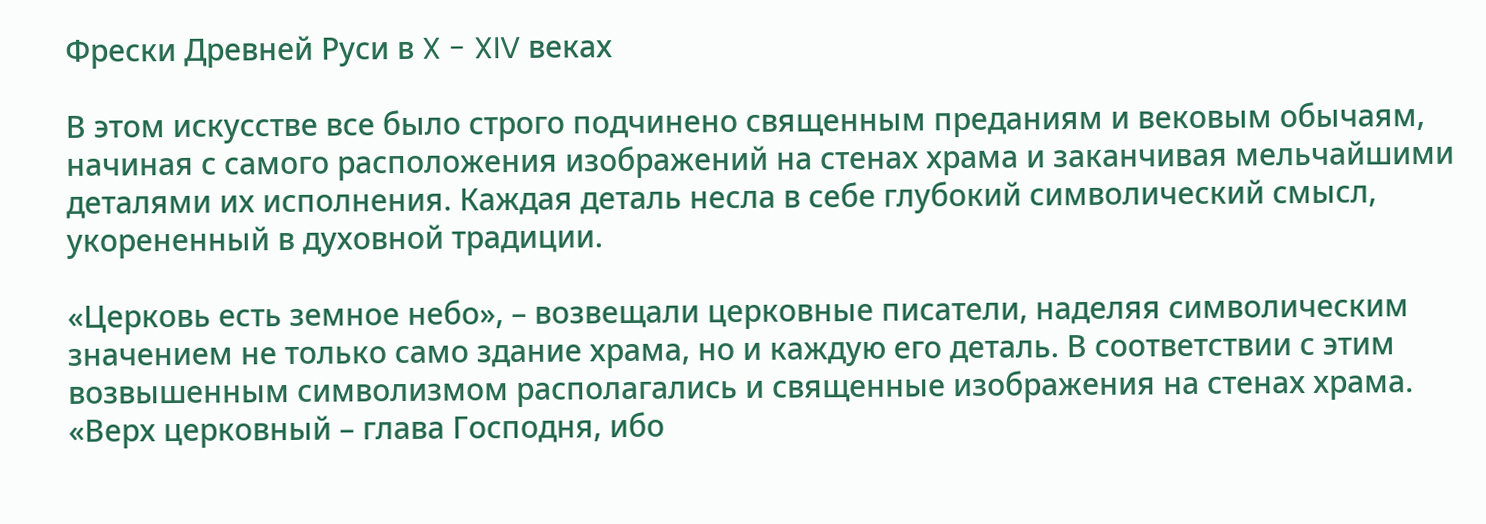Фрески Древней Руси в X - XIV веках

В этом искусстве все было строго подчинено священным преданиям и вековым обычаям, начиная с самого расположения изображений на стенах храма и заканчивая мельчайшими деталями их исполнения. Каждая деталь несла в себе глубокий символический смысл, укорененный в духовной традиции.

«Церковь есть земное небо», – возвещали церковные писатели, наделяя символическим значением не только само здание храма, но и каждую его деталь. В соответствии с этим возвышенным символизмом располагались и священные изображения на стенах храма. «Верх церковный – глава Господня, ибо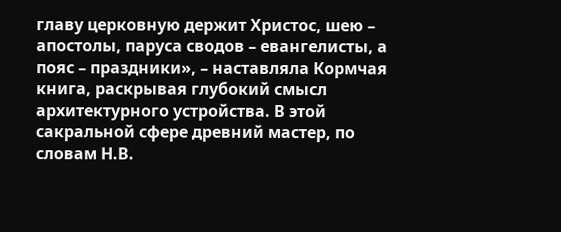главу церковную держит Христос, шею – апостолы, паруса сводов – евангелисты, а пояс – праздники», – наставляла Кормчая книга, раскрывая глубокий смысл архитектурного устройства. В этой сакральной сфере древний мастер, по словам Н.В.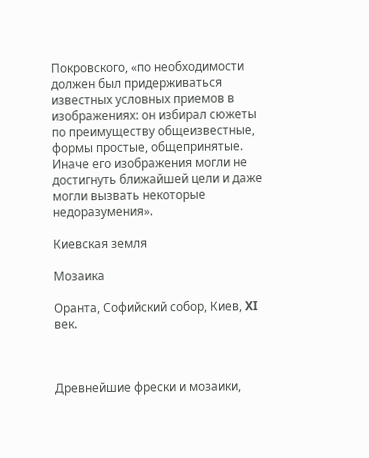Покровского, «по необходимости должен был придерживаться известных условных приемов в изображениях: он избирал сюжеты по преимуществу общеизвестные, формы простые, общепринятые. Иначе его изображения могли не достигнуть ближайшей цели и даже могли вызвать некоторые недоразумения».

Киевская земля

Мозаика

Оранта, Софийский собор, Киев, XI век.



Древнейшие фрески и мозаики,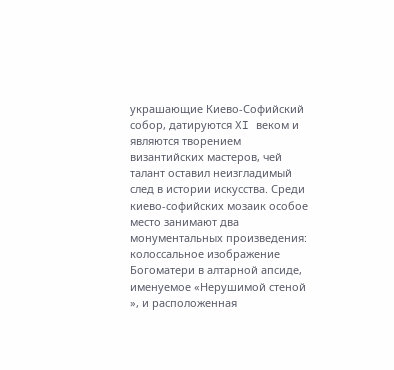украшающие Киево-Софийский собор, датируются XI веком и являются творением византийских мастеров, чей талант оставил неизгладимый след в истории искусства. Среди киево-софийских мозаик особое место занимают два монументальных произведения: колоссальное изображение Богоматери в алтарной апсиде, именуемое «Нерушимой стеной », и расположенная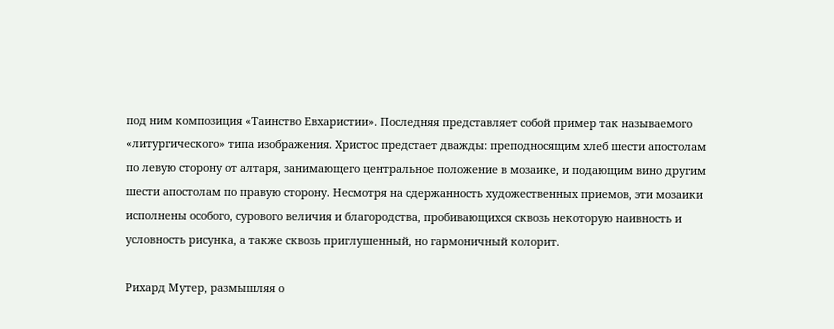под ним композиция «Таинство Евхаристии». Последняя представляет собой пример так называемого «литургического» типа изображения. Христос предстает дважды: преподносящим хлеб шести апостолам по левую сторону от алтаря, занимающего центральное положение в мозаике, и подающим вино другим шести апостолам по правую сторону. Несмотря на сдержанность художественных приемов, эти мозаики исполнены особого, сурового величия и благородства, пробивающихся сквозь некоторую наивность и условность рисунка, а также сквозь приглушенный, но гармоничный колорит.

Рихард Мутер, размышляя о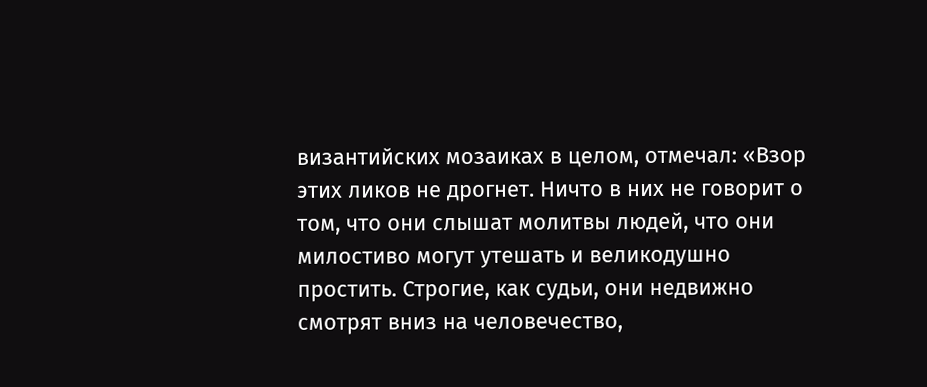византийских мозаиках в целом, отмечал: «Взор этих ликов не дрогнет. Ничто в них не говорит о том, что они слышат молитвы людей, что они милостиво могут утешать и великодушно простить. Строгие, как судьи, они недвижно смотрят вниз на человечество,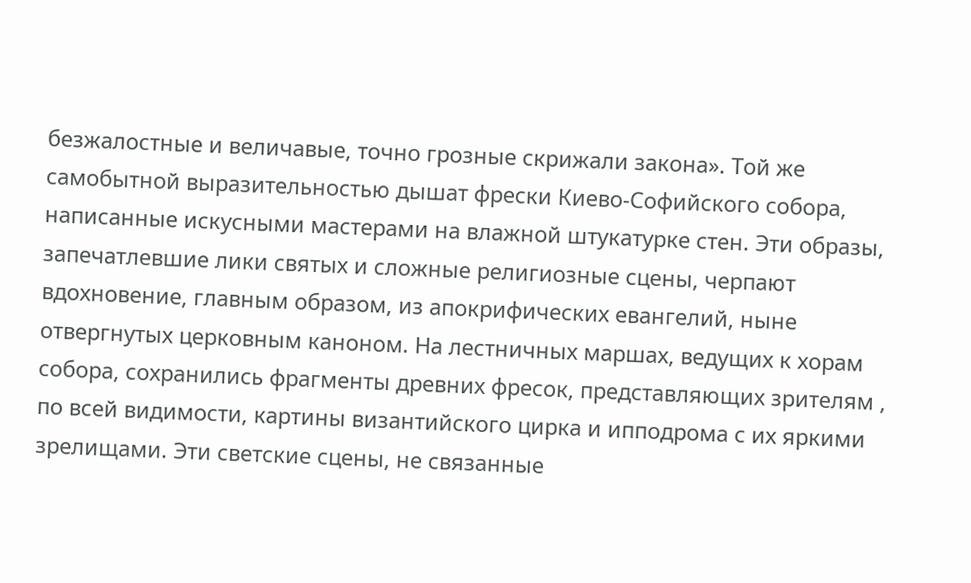безжалостные и величавые, точно грозные скрижали закона». Той же самобытной выразительностью дышат фрески Киево-Софийского собора, написанные искусными мастерами на влажной штукатурке стен. Эти образы, запечатлевшие лики святых и сложные религиозные сцены, черпают вдохновение, главным образом, из апокрифических евангелий, ныне отвергнутых церковным каноном. На лестничных маршах, ведущих к хорам собора, сохранились фрагменты древних фресок, представляющих зрителям , по всей видимости, картины византийского цирка и ипподрома с их яркими зрелищами. Эти светские сцены, не связанные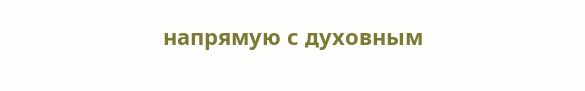напрямую с духовным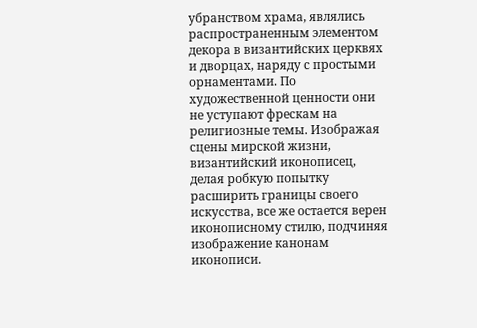убранством храма, являлись распространенным элементом декора в византийских церквях и дворцах, наряду с простыми орнаментами. По художественной ценности они не уступают фрескам на религиозные темы. Изображая сцены мирской жизни, византийский иконописец, делая робкую попытку расширить границы своего искусства, все же остается верен иконописному стилю, подчиняя изображение канонам иконописи.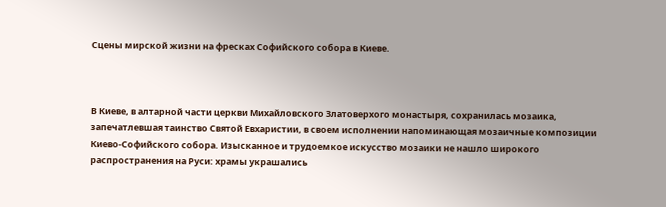Сцены мирской жизни на фресках Софийского собора в Киеве.



В Киеве, в алтарной части церкви Михайловского Златоверхого монастыря, сохранилась мозаика, запечатлевшая таинство Святой Евхаристии, в своем исполнении напоминающая мозаичные композиции Киево-Софийского собора. Изысканное и трудоемкое искусство мозаики не нашло широкого распространения на Руси: храмы украшались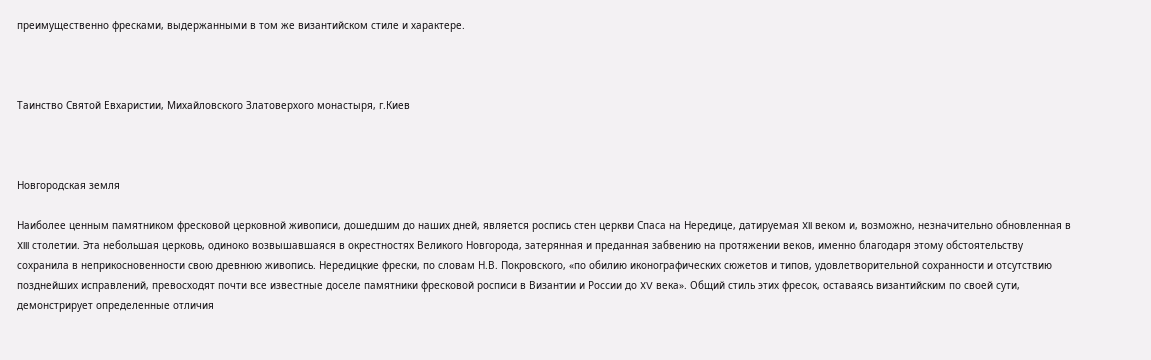преимущественно фресками, выдержанными в том же византийском стиле и характере.



Таинство Святой Евхаристии, Михайловского Златоверхого монастыря, г.Киев



Новгородская земля

Наиболее ценным памятником фресковой церковной живописи, дошедшим до наших дней, является роспись стен церкви Спаса на Нередице, датируемая XII веком и, возможно, незначительно обновленная в XIII столетии. Эта небольшая церковь, одиноко возвышавшаяся в окрестностях Великого Новгорода, затерянная и преданная забвению на протяжении веков, именно благодаря этому обстоятельству сохранила в неприкосновенности свою древнюю живопись. Нередицкие фрески, по словам Н.В. Покровского, «по обилию иконографических сюжетов и типов, удовлетворительной сохранности и отсутствию позднейших исправлений, превосходят почти все известные доселе памятники фресковой росписи в Византии и России до XV века». Общий стиль этих фресок, оставаясь византийским по своей сути, демонстрирует определенные отличия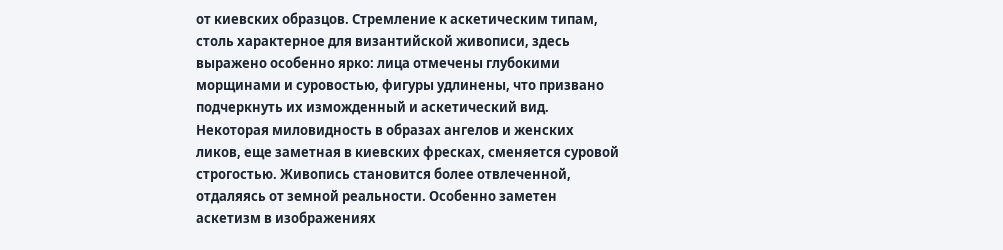от киевских образцов. Стремление к аскетическим типам, столь характерное для византийской живописи, здесь выражено особенно ярко: лица отмечены глубокими морщинами и суровостью, фигуры удлинены, что призвано подчеркнуть их изможденный и аскетический вид. Некоторая миловидность в образах ангелов и женских ликов, еще заметная в киевских фресках, сменяется суровой строгостью. Живопись становится более отвлеченной, отдаляясь от земной реальности. Особенно заметен аскетизм в изображениях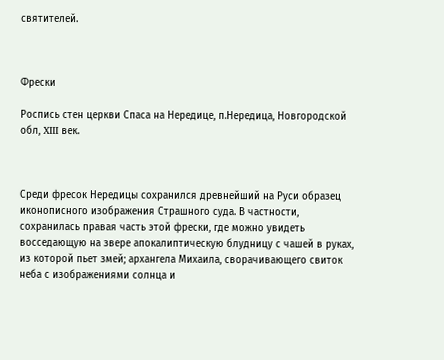святителей.



Фрески

Роспись стен церкви Спаса на Нередице, п.Нередица, Новгородской обл, XIII век.



Среди фресок Нередицы сохранился древнейший на Руси образец иконописного изображения Страшного суда. В частности, сохранилась правая часть этой фрески, где можно увидеть восседающую на звере апокалиптическую блудницу с чашей в руках, из которой пьет змей; архангела Михаила, сворачивающего свиток неба с изображениями солнца и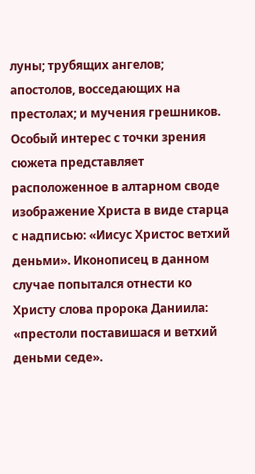луны; трубящих ангелов; апостолов, восседающих на престолах; и мучения грешников. Особый интерес с точки зрения сюжета представляет расположенное в алтарном своде изображение Христа в виде старца с надписью: «Иисус Христос ветхий деньми». Иконописец в данном случае попытался отнести ко Христу слова пророка Даниила: «престоли поставишася и ветхий деньми седе».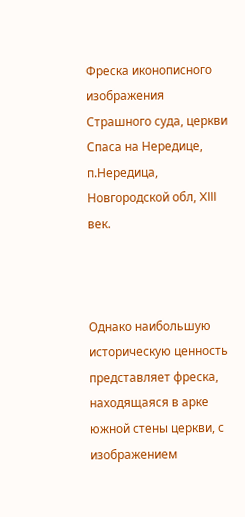Фреска иконописного изображения Страшного суда, церкви Спаса на Нередице, п.Нередица, Новгородской обл, XIII век.



Однако наибольшую историческую ценность представляет фреска, находящаяся в арке южной стены церкви, с изображением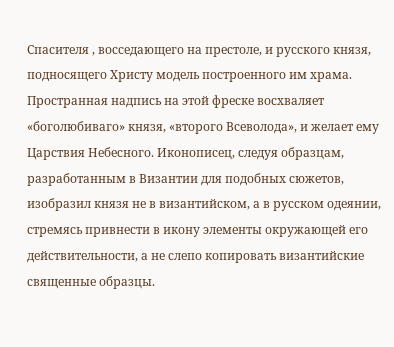Спасителя , восседающего на престоле, и русского князя, подносящего Христу модель построенного им храма. Пространная надпись на этой фреске восхваляет «боголюбиваго» князя, «второго Всеволода», и желает ему Царствия Небесного. Иконописец, следуя образцам, разработанным в Византии для подобных сюжетов, изобразил князя не в византийском, а в русском одеянии, стремясь привнести в икону элементы окружающей его действительности, а не слепо копировать византийские священные образцы.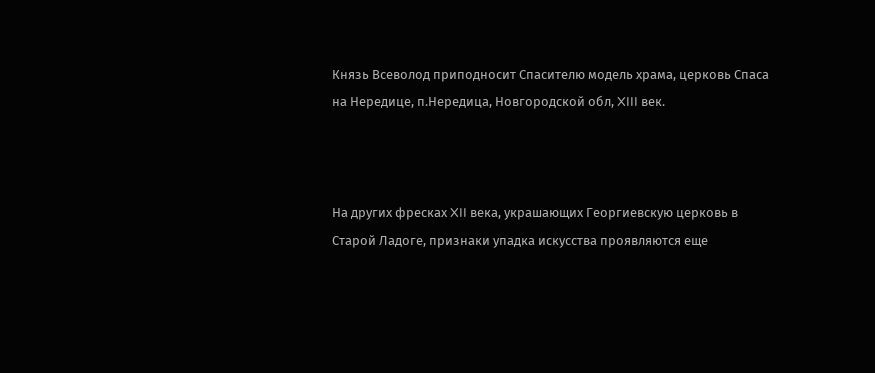Князь Всеволод приподносит Спасителю модель храма, церковь Спаса на Нередице, п.Нередица, Новгородской обл, XIII век.



На других фресках XII века, украшающих Георгиевскую церковь в Старой Ладоге, признаки упадка искусства проявляются еще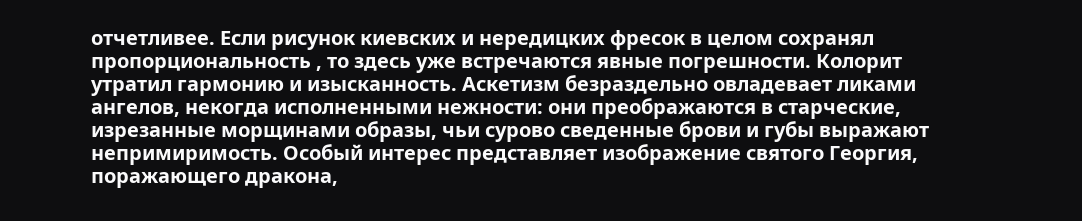отчетливее. Если рисунок киевских и нередицких фресок в целом сохранял пропорциональность , то здесь уже встречаются явные погрешности. Колорит утратил гармонию и изысканность. Аскетизм безраздельно овладевает ликами ангелов, некогда исполненными нежности: они преображаются в старческие, изрезанные морщинами образы, чьи сурово сведенные брови и губы выражают непримиримость. Особый интерес представляет изображение святого Георгия, поражающего дракона,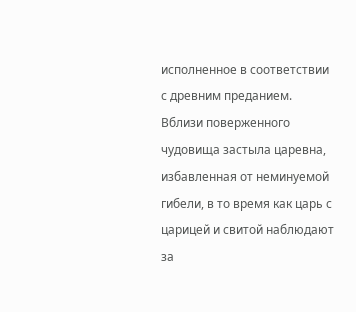исполненное в соответствии с древним преданием. Вблизи поверженного чудовища застыла царевна, избавленная от неминуемой гибели, в то время как царь с царицей и свитой наблюдают за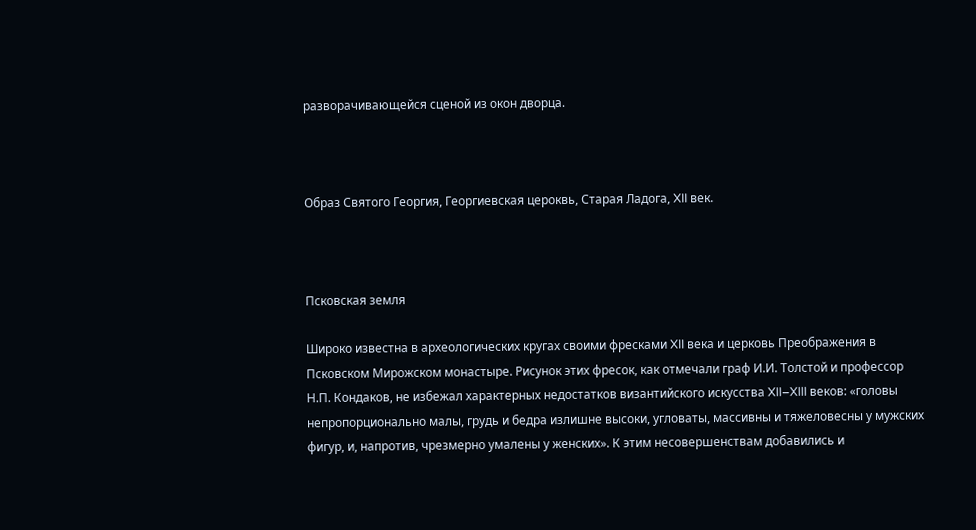разворачивающейся сценой из окон дворца.



Образ Святого Георгия, Георгиевская цероквь, Старая Ладога, XII век.



Псковская земля

Широко известна в археологических кругах своими фресками XII века и церковь Преображения в Псковском Мирожском монастыре. Рисунок этих фресок, как отмечали граф И.И. Толстой и профессор Н.П. Кондаков, не избежал характерных недостатков византийского искусства XII–XIII веков: «головы непропорционально малы, грудь и бедра излишне высоки, угловаты, массивны и тяжеловесны у мужских фигур, и, напротив, чрезмерно умалены у женских». К этим несовершенствам добавились и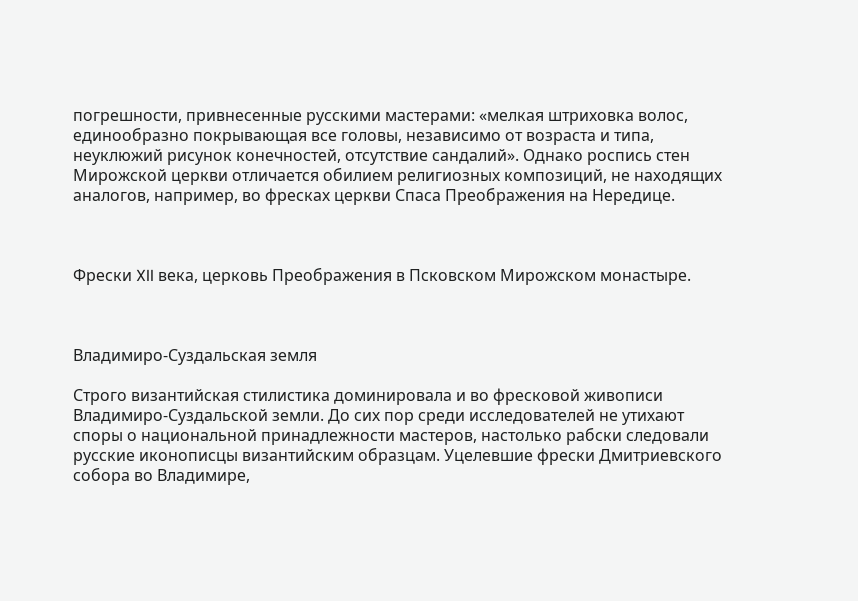погрешности, привнесенные русскими мастерами: «мелкая штриховка волос, единообразно покрывающая все головы, независимо от возраста и типа, неуклюжий рисунок конечностей, отсутствие сандалий». Однако роспись стен Мирожской церкви отличается обилием религиозных композиций, не находящих аналогов, например, во фресках церкви Спаса Преображения на Нередице.



Фрески XII века, церковь Преображения в Псковском Мирожском монастыре.



Владимиро-Суздальская земля

Строго византийская стилистика доминировала и во фресковой живописи Владимиро-Суздальской земли. До сих пор среди исследователей не утихают споры о национальной принадлежности мастеров, настолько рабски следовали русские иконописцы византийским образцам. Уцелевшие фрески Дмитриевского собора во Владимире,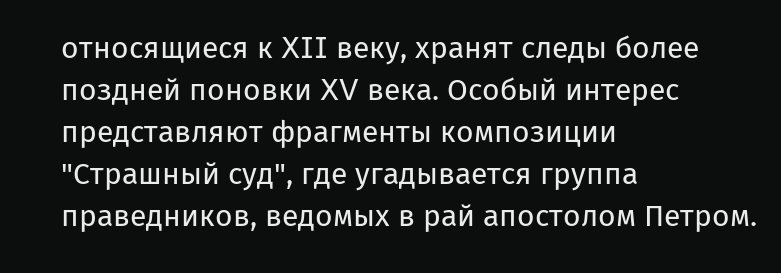относящиеся к XII веку, хранят следы более поздней поновки XV века. Особый интерес представляют фрагменты композиции "Страшный суд", где угадывается группа праведников, ведомых в рай апостолом Петром.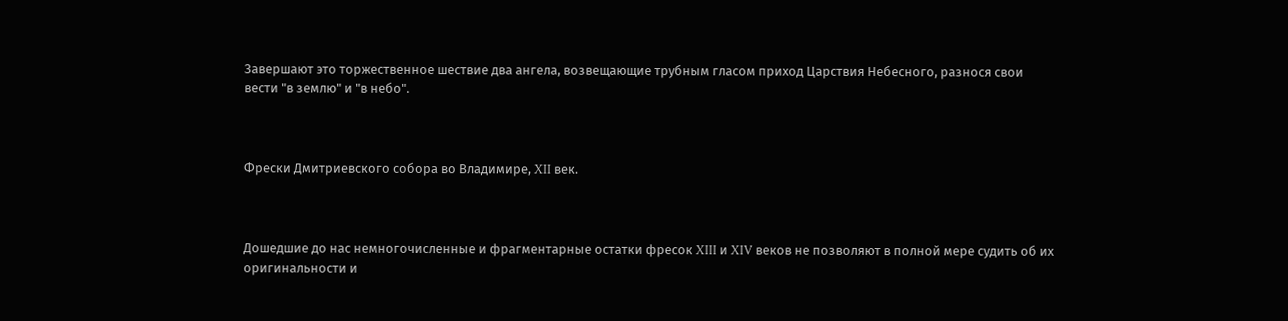Завершают это торжественное шествие два ангела, возвещающие трубным гласом приход Царствия Небесного, разнося свои вести "в землю" и "в небо".



Фрески Дмитриевского собора во Владимире, XII век.



Дошедшие до нас немногочисленные и фрагментарные остатки фресок XIII и XIV веков не позволяют в полной мере судить об их оригинальности и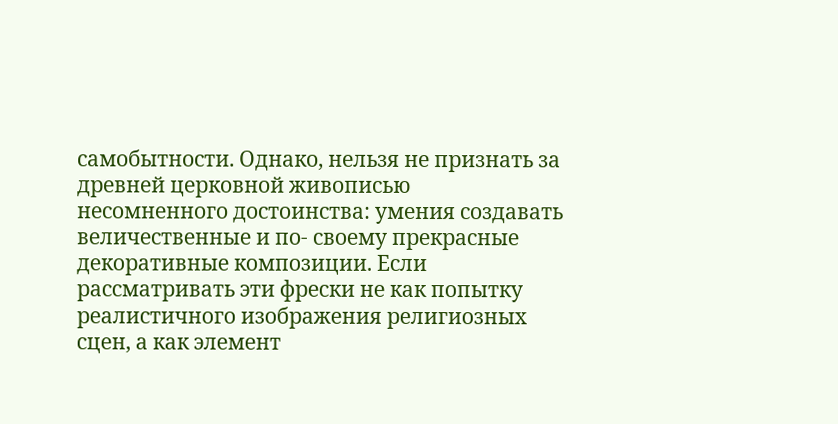самобытности. Однако, нельзя не признать за древней церковной живописью несомненного достоинства: умения создавать величественные и по- своему прекрасные декоративные композиции. Если рассматривать эти фрески не как попытку реалистичного изображения религиозных сцен, а как элемент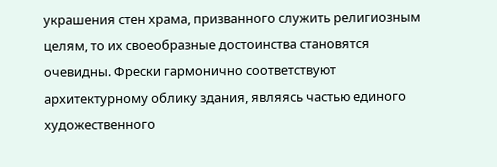украшения стен храма, призванного служить религиозным целям, то их своеобразные достоинства становятся очевидны. Фрески гармонично соответствуют архитектурному облику здания, являясь частью единого художественного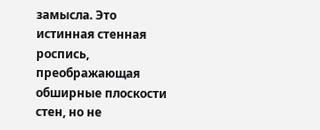замысла. Это истинная стенная роспись, преображающая обширные плоскости стен, но не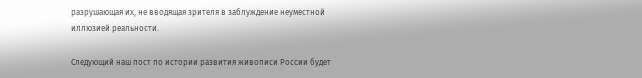разрушающая их, не вводящая зрителя в заблуждение неуместной иллюзией реальности.

Следующий наш пост по истории развития живописи России будет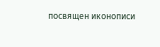посвящен иконописи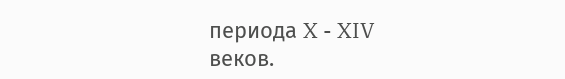периода X - XIV веков.